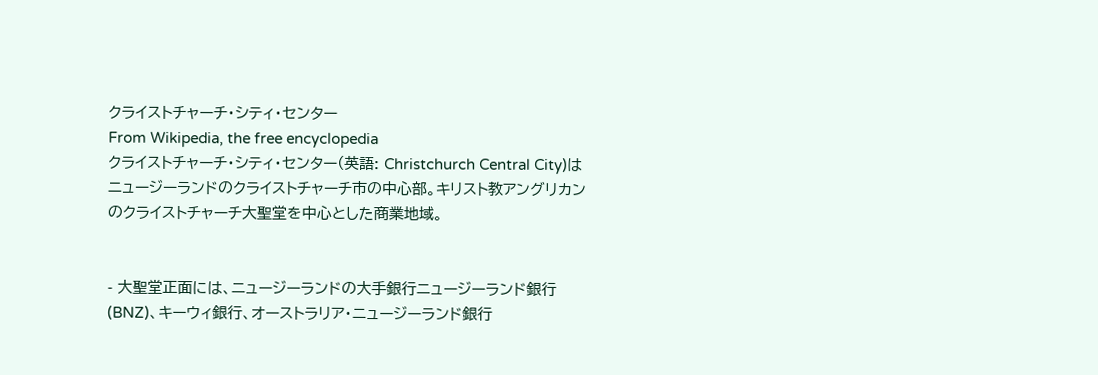クライストチャーチ・シティ・センター
From Wikipedia, the free encyclopedia
クライストチャーチ・シティ・センター(英語: Christchurch Central City)はニュージーランドのクライストチャーチ市の中心部。キリスト教アングリカンのクライストチャーチ大聖堂を中心とした商業地域。


- 大聖堂正面には、ニュージーランドの大手銀行ニュージーランド銀行(BNZ)、キーウィ銀行、オーストラリア・ニュージーランド銀行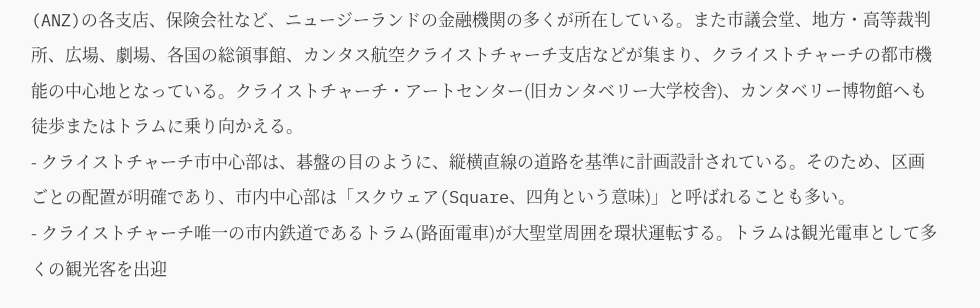(ANZ)の各支店、保険会社など、ニュージーランドの金融機関の多くが所在している。また市議会堂、地方・高等裁判所、広場、劇場、各国の総領事館、カンタス航空クライストチャーチ支店などが集まり、クライストチャーチの都市機能の中心地となっている。クライストチャーチ・アートセンター(旧カンタベリー大学校舎)、カンタベリー博物館へも徒歩またはトラムに乗り向かえる。
- クライストチャーチ市中心部は、碁盤の目のように、縦横直線の道路を基準に計画設計されている。そのため、区画ごとの配置が明確であり、市内中心部は「スクウェア(Square、四角という意味)」と呼ばれることも多い。
- クライストチャーチ唯一の市内鉄道であるトラム(路面電車)が大聖堂周囲を環状運転する。トラムは観光電車として多くの観光客を出迎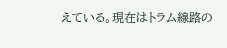えている。現在はトラム線路の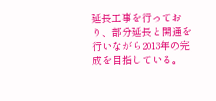延長工事を行っており、部分延長と開通を行いながら2013年の完成を目指している。